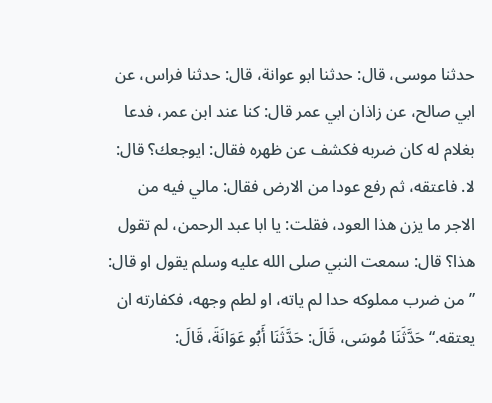حدثنا موسى، قال: حدثنا ابو عوانة، قال: حدثنا فراس، عن ابي صالح، عن زاذان ابي عمر قال: كنا عند ابن عمر، فدعا بغلام له كان ضربه فكشف عن ظهره فقال: ايوجعك؟ قال: لا. فاعتقه، ثم رفع عودا من الارض فقال: مالي فيه من الاجر ما يزن هذا العود، فقلت: يا ابا عبد الرحمن، لم تقول هذا؟ قال: سمعت النبي صلى الله عليه وسلم يقول او قال: ”من ضرب مملوكه حدا لم ياته، او لطم وجهه، فكفارته ان يعتقه.“حَدَّثَنَا مُوسَى، قَالَ: حَدَّثَنَا أَبُو عَوَانَةَ، قَالَ: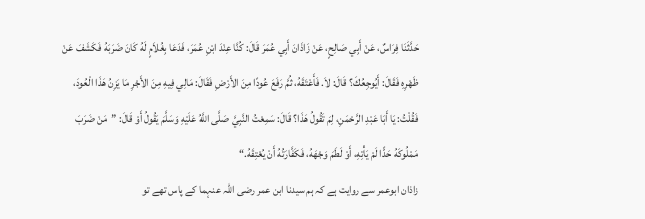حَدَّثَنَا فِرَاسٌ، عَنْ أَبِي صَالِحٍ، عَنْ زَاذَانَ أَبِي عُمَرَ قَالَ: كُنَّا عِنْدَ ابْنِ عُمَرَ، فَدَعَا بِغُلاَمٍ لَهُ كَانَ ضَرَبَهُ فَكَشَفَ عَنْ ظَهْرِهِ فَقَالَ: أَيُوجِعُكَ؟ قَالَ: لاَ. فَأَعْتَقَهُ، ثُمَّ رَفَعَ عُودًا مِنَ الأَرْضِ فَقَالَ: مَالِي فِيهِ مِنَ الأَجْرِ مَا يَزِنُ هَذَا الْعُودَ، فَقُلْتُ: يَا أَبَا عَبْدِ الرَّحْمَنِ، لِمَ تَقُولُ هَذَا؟ قَالَ: سَمِعْتُ النَّبِيَّ صَلَّى اللَّهُ عَلَيْهِ وَسَلَّمَ يَقُولُ أَوْ قَالَ: ”مَنْ ضَرَبَ مَمْلُوكَهُ حَدًّا لَمْ يَأْتِهِ، أَوْ لَطَمَ وَجْهَهُ، فَكَفَّارَتُهُ أَنْ يُعْتِقَهُ.“
زاذان ابوعمر سے روایت ہے کہ ہم سیدنا ابن عمر رضی اللہ عنہما کے پاس تھے تو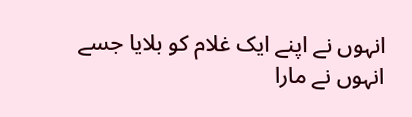انہوں نے اپنے ایک غلام کو بلایا جسے انہوں نے مارا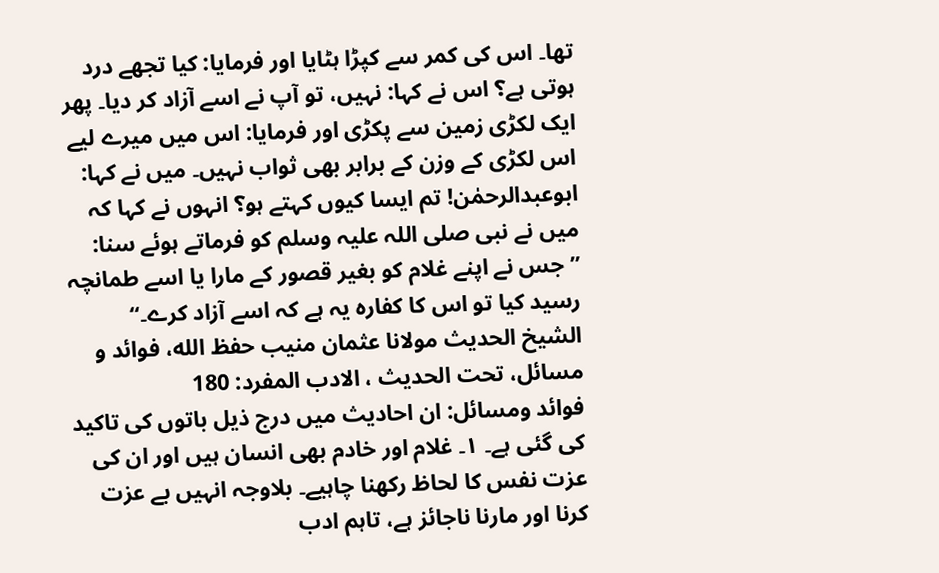تھا۔ اس کی کمر سے کپڑا ہٹایا اور فرمایا: کیا تجھے درد ہوتی ہے؟ اس نے کہا: نہیں، تو آپ نے اسے آزاد کر دیا۔ پھر ایک لکڑی زمین سے پکڑی اور فرمایا: اس میں میرے لیے اس لکڑی کے وزن کے برابر بھی ثواب نہیں۔ میں نے کہا: ابوعبدالرحمٰن! تم ایسا کیوں کہتے ہو؟ انہوں نے کہا کہ میں نے نبی صلی اللہ علیہ وسلم کو فرماتے ہوئے سنا: ”جس نے اپنے غلام کو بغیر قصور کے مارا یا اسے طمانچہ رسید کیا تو اس کا کفارہ یہ ہے کہ اسے آزاد کرے۔“
الشيخ الحديث مولانا عثمان منيب حفظ الله، فوائد و مسائل، تحت الحديث ، الادب المفرد: 180
فوائد ومسائل: ان احادیث میں درج ذیل باتوں کی تاکید کی گئی ہے۔ ۱۔ غلام اور خادم بھی انسان ہیں اور ان کی عزت نفس کا لحاظ رکھنا چاہیے۔ بلاوجہ انہیں بے عزت کرنا اور مارنا ناجائز ہے، تاہم ادب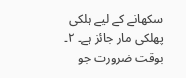سکھانے کے لیے ہلکی پھلکی مار جائز ہے۔ ۲۔ بوقت ضرورت جو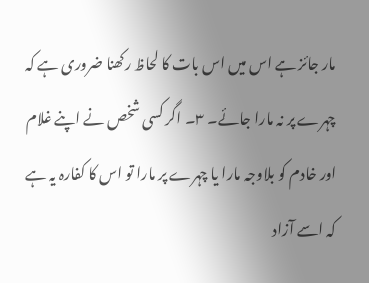مار جائز ہے اس میں اس بات کا لحاظ رکھنا ضروری ہے کہ چہرے پر نہ مارا جائے۔ ۳۔ اگر کسی شخص نے اپنے غلام اور خادم کو بلاوجہ مارا یا چہرے پر مارا تو اس کا کفارہ یہ ہے کہ اسے آزاد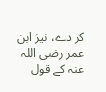کر دے، نیز ابن عمر رضی اللہ عنہ کے قول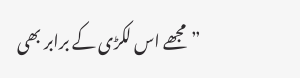”مجھے اس لکڑی کے برابر بھی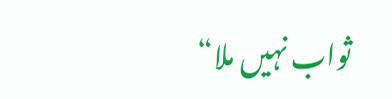ثواب نہیں ملا“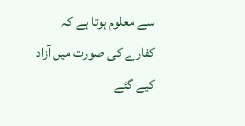سے معلوم ہوتا ہے کہ کفارے کی صورت میں آزاد کیے گئے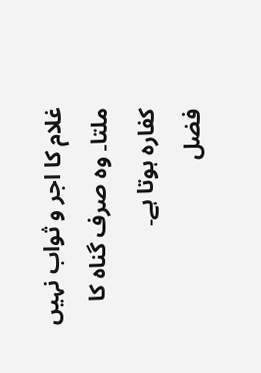غلام کا اجر و ثواب نہیں ملتا۔ وہ صرف گناہ کا کفارہ ہوتا ہے۔
فضل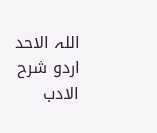اللہ الاحد اردو شرح الادب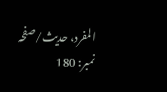المفرد، حدیث/صفحہ نمبر: 180